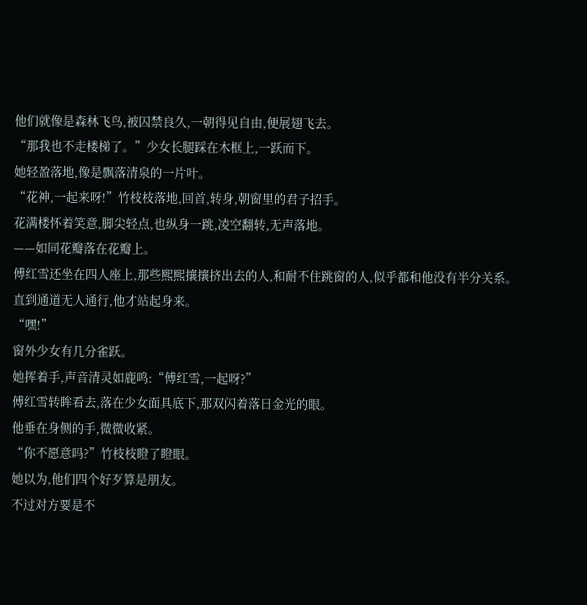他们就像是森林飞鸟,被囚禁良久,一朝得见自由,便展翅飞去。
“那我也不走楼梯了。”少女长腿踩在木框上,一跃而下。
她轻盈落地,像是飘落清泉的一片叶。
“花神,一起来呀!”竹枝枝落地,回首,转身,朝窗里的君子招手。
花满楼怀着笑意,脚尖轻点,也纵身一跳,凌空翻转,无声落地。
——如同花瓣落在花瓣上。
傅红雪还坐在四人座上,那些熙熙攘攘挤出去的人,和耐不住跳窗的人,似乎都和他没有半分关系。
直到通道无人通行,他才站起身来。
“嘿!”
窗外少女有几分雀跃。
她挥着手,声音清灵如鹿鸣:“傅红雪,一起呀?”
傅红雪转眸看去,落在少女面具底下,那双闪着落日金光的眼。
他垂在身侧的手,微微收紧。
“你不愿意吗?”竹枝枝瞪了瞪眼。
她以为,他们四个好歹算是朋友。
不过对方要是不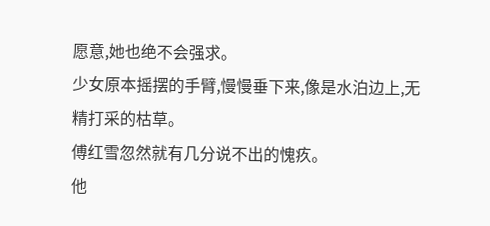愿意,她也绝不会强求。
少女原本摇摆的手臂,慢慢垂下来,像是水泊边上,无精打采的枯草。
傅红雪忽然就有几分说不出的愧疚。
他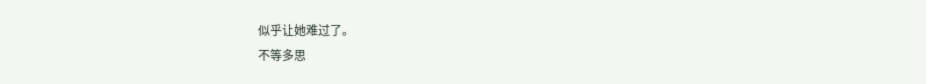似乎让她难过了。
不等多思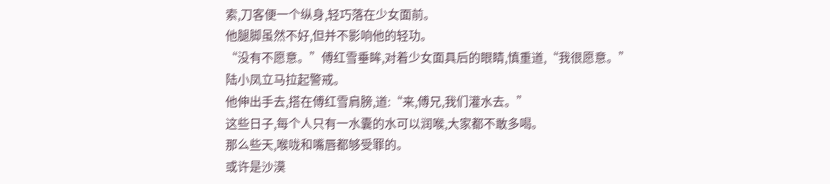索,刀客便一个纵身,轻巧落在少女面前。
他腿脚虽然不好,但并不影响他的轻功。
“没有不愿意。”傅红雪垂眸,对着少女面具后的眼睛,慎重道,“我很愿意。”
陆小凤立马拉起警戒。
他伸出手去,搭在傅红雪肩膀,道:“来,傅兄,我们灌水去。”
这些日子,每个人只有一水囊的水可以润喉,大家都不敢多喝。
那么些天,喉咙和嘴唇都够受罪的。
或许是沙漠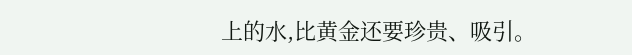上的水,比黄金还要珍贵、吸引。